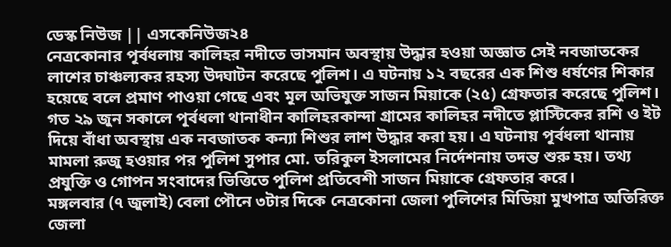ডেস্ক নিউজ || এসকেনিউজ২৪
নেত্রকোনার পূর্বধলায় কালিহর নদীতে ভাসমান অবস্থায় উদ্ধার হওয়া অজ্ঞাত সেই নবজাতকের লাশের চাঞ্চল্যকর রহস্য উদ্ঘাটন করেছে পুলিশ। এ ঘটনায় ১২ বছরের এক শিশু ধর্ষণের শিকার হয়েছে বলে প্রমাণ পাওয়া গেছে এবং মূল অভিযুক্ত সাজন মিয়াকে (২৫) গ্রেফতার করেছে পুলিশ।
গত ২৯ জুন সকালে পূর্বধলা থানাধীন কালিহরকান্দা গ্রামের কালিহর নদীতে প্লাস্টিকের রশি ও ইট দিয়ে বাঁধা অবস্থায় এক নবজাতক কন্যা শিশুর লাশ উদ্ধার করা হয়। এ ঘটনায় পূর্বধলা থানায় মামলা রুজু হওয়ার পর পুলিশ সুপার মো. তরিকুল ইসলামের নির্দেশনায় তদন্ত শুরু হয়। তথ্য প্রযুক্তি ও গোপন সংবাদের ভিত্তিতে পুলিশ প্রতিবেশী সাজন মিয়াকে গ্রেফতার করে।
মঙ্গলবার (৭ জুলাই) বেলা পৌনে ৩টার দিকে নেত্রকোনা জেলা পুলিশের মিডিয়া মুখপাত্র অতিরিক্ত জেলা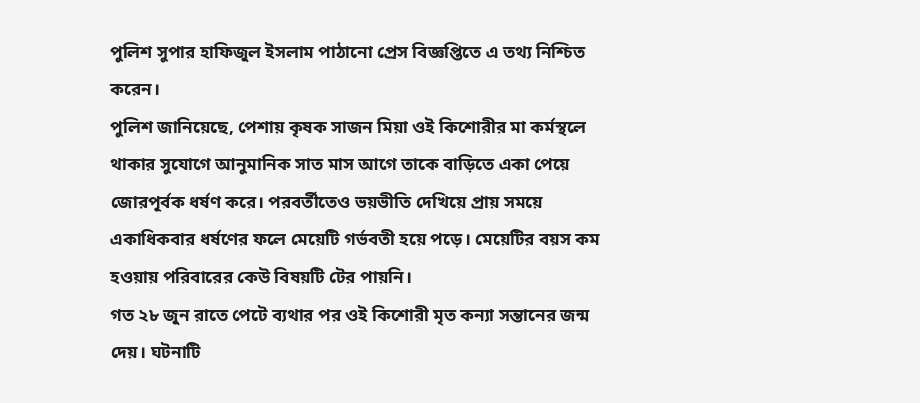পুলিশ সুপার হাফিজুল ইসলাম পাঠানো প্রেস বিজ্ঞপ্তিতে এ তথ্য নিশ্চিত করেন।
পুলিশ জানিয়েছে, পেশায় কৃষক সাজন মিয়া ওই কিশোরীর মা কর্মস্থলে থাকার সুযোগে আনুমানিক সাত মাস আগে তাকে বাড়িতে একা পেয়ে জোরপূর্বক ধর্ষণ করে। পরবর্তীতেও ভয়ভীতি দেখিয়ে প্রায় সময়ে একাধিকবার ধর্ষণের ফলে মেয়েটি গর্ভবতী হয়ে পড়ে। মেয়েটির বয়স কম হওয়ায় পরিবারের কেউ বিষয়টি টের পায়নি।
গত ২৮ জুন রাতে পেটে ব্যথার পর ওই কিশোরী মৃত কন্যা সন্তানের জন্ম দেয়। ঘটনাটি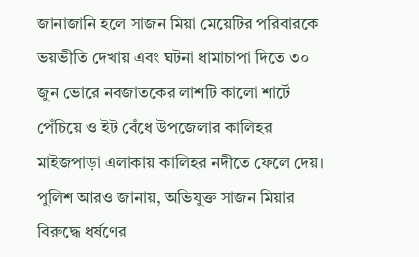জানাজানি হলে সাজন মিয়া মেয়েটির পরিবারকে ভয়ভীতি দেখায় এবং ঘটনা ধামাচাপা দিতে ৩০ জুন ভোরে নবজাতকের লাশটি কালো শার্টে পেঁচিয়ে ও ইট বেঁধে উপজেলার কালিহর মাইজপাড়া এলাকায় কালিহর নদীতে ফেলে দেয়।
পুলিশ আরও জানায়, অভিযুক্ত সাজন মিয়ার বিরুদ্ধে ধর্ষণের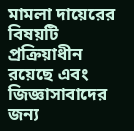মামলা দায়েরের বিষয়টি প্রক্রিয়াধীন রয়েছে এবং জিজ্ঞাসাবাদের জন্য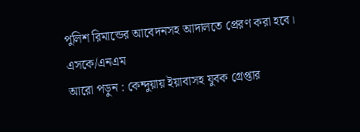পুলিশ রিমান্ডের আবেদনসহ আদালতে প্রেরণ করা হবে।
এসকে/এনএম
আরো পড়ুন : কেন্দুয়ায় ইয়াবাসহ যুবক গ্রেপ্তার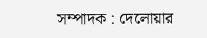সম্পাদক : দেলোয়ার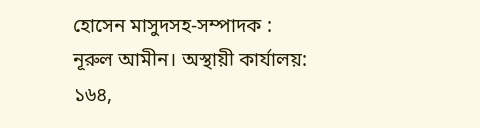হোসেন মাসুদসহ-সম্পাদক : নূরুল আমীন। অস্থায়ী কার্যালয়: ১৬৪,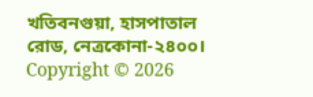খতিবনগুয়া, হাসপাতাল রোড, নেত্রকোনা-২৪০০।
Copyright © 2026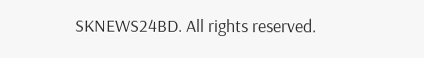SKNEWS24BD. All rights reserved.